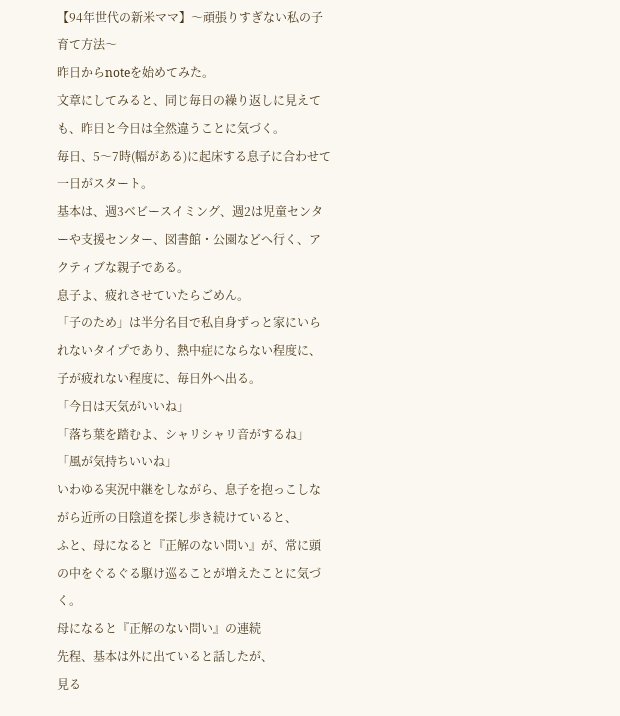【94年世代の新米ママ】〜頑張りすぎない私の子育て方法〜
昨日からnoteを始めてみた。
文章にしてみると、同じ毎日の繰り返しに見えても、昨日と今日は全然違うことに気づく。
毎日、5〜7時(幅がある)に起床する息子に合わせて一日がスタート。
基本は、週3ベビースイミング、週2は児童センターや支援センター、図書館・公園などへ行く、アクティブな親子である。
息子よ、疲れさせていたらごめん。
「子のため」は半分名目で私自身ずっと家にいられないタイプであり、熱中症にならない程度に、子が疲れない程度に、毎日外へ出る。
「今日は天気がいいね」
「落ち葉を踏むよ、シャリシャリ音がするね」
「風が気持ちいいね」
いわゆる実況中継をしながら、息子を抱っこしながら近所の日陰道を探し歩き続けていると、
ふと、母になると『正解のない問い』が、常に頭の中をぐるぐる駆け巡ることが増えたことに気づく。
母になると『正解のない問い』の連続
先程、基本は外に出ていると話したが、
見る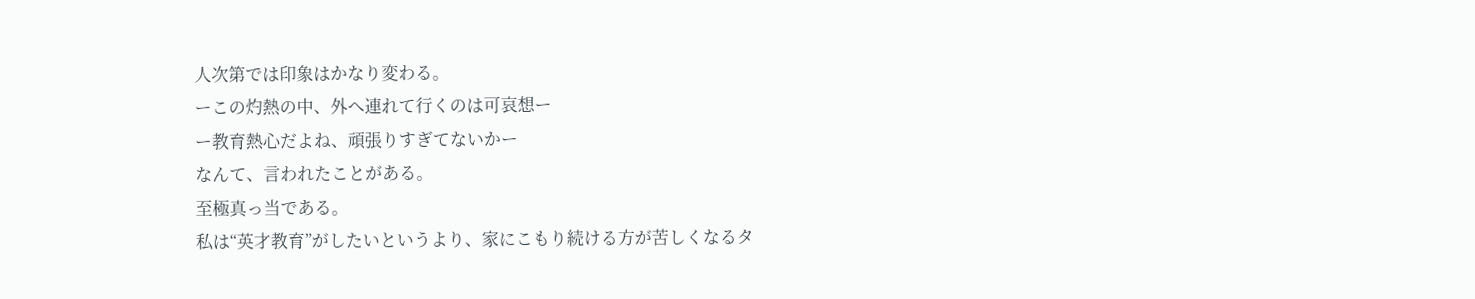人次第では印象はかなり変わる。
ーこの灼熱の中、外へ連れて行くのは可哀想ー
ー教育熱心だよね、頑張りすぎてないかー
なんて、言われたことがある。
至極真っ当である。
私は“英才教育”がしたいというより、家にこもり続ける方が苦しくなるタ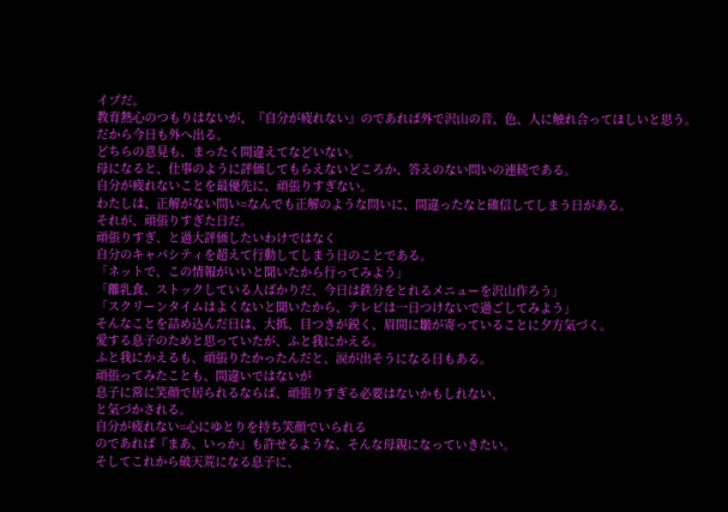イプだ。
教育熱心のつもりはないが、『自分が疲れない』のであれば外で沢山の音、色、人に触れ合ってほしいと思う。
だから今日も外へ出る。
どちらの意見も、まったく間違えてなどいない。
母になると、仕事のように評価してもらえないどころか、答えのない問いの連続である。
自分が疲れないことを最優先に、頑張りすぎない。
わたしは、正解がない問い=なんでも正解のような問いに、間違ったなと確信してしまう日がある。
それが、頑張りすぎた日だ。
頑張りすぎ、と過大評価したいわけではなく
自分のキャパシティを超えて行動してしまう日のことである。
「ネットで、この情報がいいと聞いたから行ってみよう」
「離乳食、ストックしている人ばかりだ、今日は鉄分をとれるメニューを沢山作ろう」
「スクリーンタイムはよくないと聞いたから、テレビは一日つけないで過ごしてみよう」
そんなことを詰め込んだ日は、大抵、目つきが鋭く、眉間に皺が寄っていることに夕方気づく。
愛する息子のためと思っていたが、ふと我にかえる。
ふと我にかえるも、頑張りたかったんだと、涙が出そうになる日もある。
頑張ってみたことも、間違いではないが
息子に常に笑顔で居られるならば、頑張りすぎる必要はないかもしれない、
と気づかされる。
自分が疲れない=心にゆとりを持ち笑顔でいられる
のであれば『まあ、いっか』も許せるような、そんな母親になっていきたい。
そしてこれから破天荒になる息子に、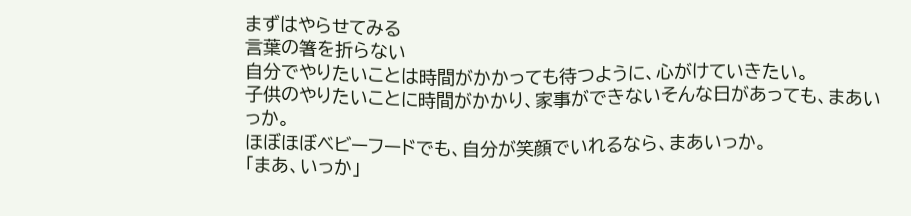まずはやらせてみる
言葉の箸を折らない
自分でやりたいことは時間がかかっても待つように、心がけていきたい。
子供のやりたいことに時間がかかり、家事ができないそんな日があっても、まあいっか。
ほぼほぼベビーフードでも、自分が笑顔でいれるなら、まあいっか。
「まあ、いっか」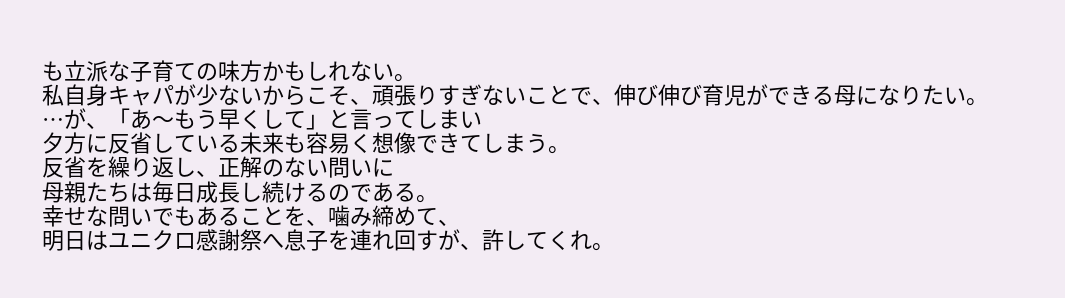も立派な子育ての味方かもしれない。
私自身キャパが少ないからこそ、頑張りすぎないことで、伸び伸び育児ができる母になりたい。
…が、「あ〜もう早くして」と言ってしまい
夕方に反省している未来も容易く想像できてしまう。
反省を繰り返し、正解のない問いに
母親たちは毎日成長し続けるのである。
幸せな問いでもあることを、噛み締めて、
明日はユニクロ感謝祭へ息子を連れ回すが、許してくれ。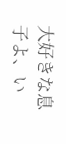大好きな息子よ、い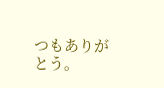つもありがとう。